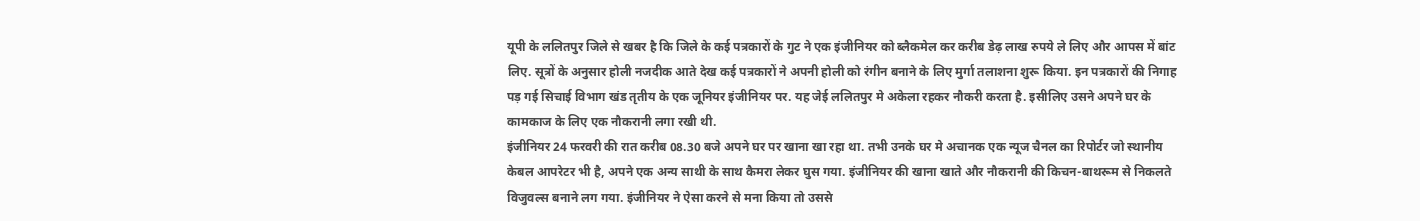यूपी के ललितपुर जिले से खबर है कि जिले के कई पत्रकारों के गुट ने एक इंजीनियर को ब्लैकमेल कर करीब डेढ़ लाख रुपये ले लिए और आपस में बांट लिए. सूत्रों के अनुसार होली नजदीक आते देख कई पत्रकारों ने अपनी होली को रंगीन बनाने के लिए मुर्गा तलाशना शुरू किया. इन पत्रकारों की निगाह पड़ गई सिचाई विभाग खंड तृतीय के एक जूनियर इंजीनियर पर. यह जेई ललितपुर मे अकेला रहकर नौकरी करता है. इसीलिए उसने अपने घर के कामकाज के लिए एक नौकरानी लगा रखी थी.
इंजीनियर 24 फरवरी की रात करीब 08.30 बजे अपने घर पर खाना खा रहा था. तभी उनके घर मे अचानक एक न्यूज चैनल का रिपोर्टर जो स्थानीय केबल आपरेटर भी है, अपने एक अन्य साथी के साथ कैमरा लेकर घुस गया. इंजीनियर की खाना खाते और नौकरानी की किचन-बाथरूम से निकलते विजुवल्स बनाने लग गया. इंजीनियर ने ऐसा करने से मना किया तो उससे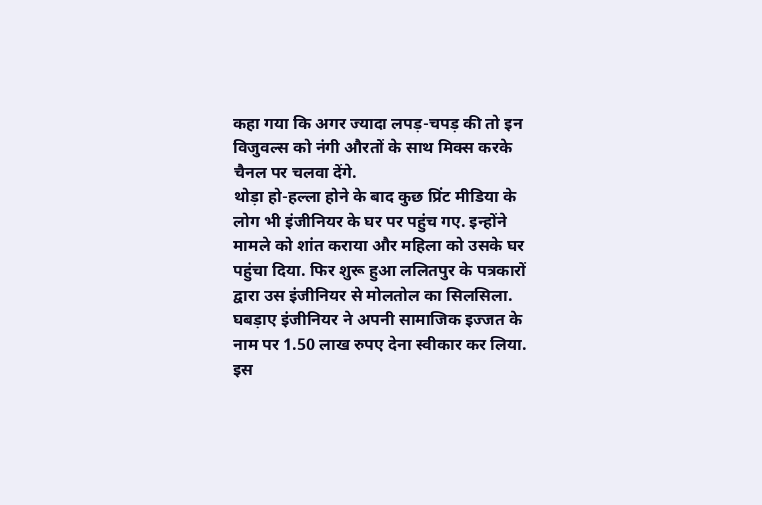कहा गया कि अगर ज्यादा लपड़-चपड़ की तो इन विजुवल्स को नंगी औरतों के साथ मिक्स करके चैनल पर चलवा देंगे.
थोड़ा हो-हल्ला होने के बाद कुछ प्रिंट मीडिया के लोग भी इंजीनियर के घर पर पहुंच गए. इन्होंने मामले को शांत कराया और महिला को उसके घर पहुंचा दिया. फिर शुरू हुआ ललितपुर के पत्रकारों द्वारा उस इंजीनियर से मोलतोल का सिलसिला. घबड़ाए इंजीनियर ने अपनी सामाजिक इज्जत के नाम पर 1.50 लाख रुपए देना स्वीकार कर लिया. इस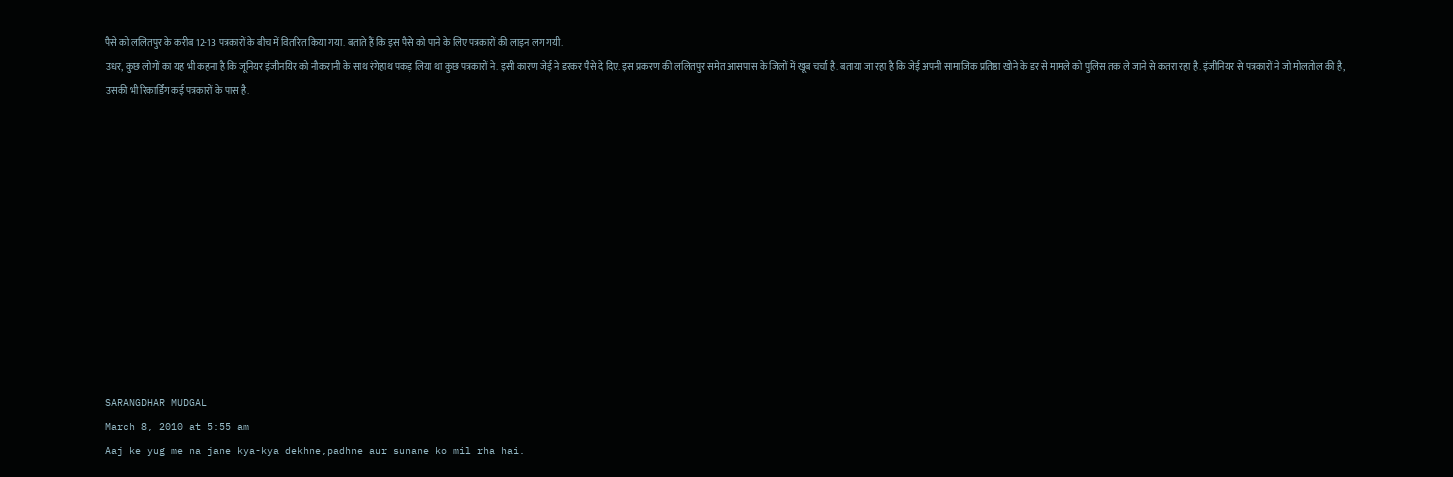पैसे को ललितपुर के करीब 12-13 पत्रकारों के बीच में वितरित किया गया. बताते हैं कि इस पैसे को पाने के लिए पत्रकारों की लाइन लग गयी.
उधर, कुछ लोगों का यह भी कहना है कि जूनियर इंजीनयिर को नौकरानी के साथ रंगेहाथ पकड़ लिया था कुछ पत्रकारों ने. इसी कारण जेई ने डरकर पैसे दे दिए. इस प्रकरण की ललितपुर समेत आसपास के जिलों में खूब चर्चा है. बताया जा रहा है कि जेई अपनी सामाजिक प्रतिष्ठा खोने के डर से मामले को पुलिस तक ले जाने से कतरा रहा है. इंजीनियर से पत्रकारों ने जो मोलतोल की है, उसकी भी रिकार्डिंग कई पत्रकारों के पास है.












SARANGDHAR MUDGAL
March 8, 2010 at 5:55 am
Aaj ke yug me na jane kya-kya dekhne,padhne aur sunane ko mil rha hai.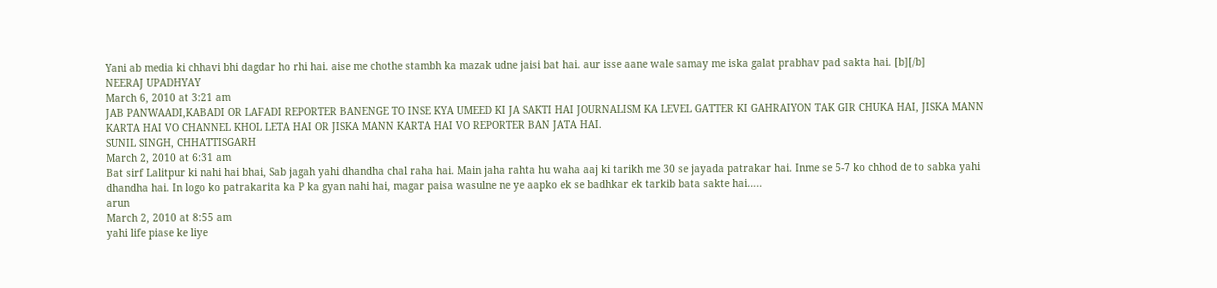Yani ab media ki chhavi bhi dagdar ho rhi hai. aise me chothe stambh ka mazak udne jaisi bat hai. aur isse aane wale samay me iska galat prabhav pad sakta hai. [b][/b]
NEERAJ UPADHYAY
March 6, 2010 at 3:21 am
JAB PANWAADI,KABADI OR LAFADI REPORTER BANENGE TO INSE KYA UMEED KI JA SAKTI HAI JOURNALISM KA LEVEL GATTER KI GAHRAIYON TAK GIR CHUKA HAI, JISKA MANN KARTA HAI VO CHANNEL KHOL LETA HAI OR JISKA MANN KARTA HAI VO REPORTER BAN JATA HAI.
SUNIL SINGH, CHHATTISGARH
March 2, 2010 at 6:31 am
Bat sirf Lalitpur ki nahi hai bhai, Sab jagah yahi dhandha chal raha hai. Main jaha rahta hu waha aaj ki tarikh me 30 se jayada patrakar hai. Inme se 5-7 ko chhod de to sabka yahi dhandha hai. In logo ko patrakarita ka P ka gyan nahi hai, magar paisa wasulne ne ye aapko ek se badhkar ek tarkib bata sakte hai…..
arun
March 2, 2010 at 8:55 am
yahi life piase ke liye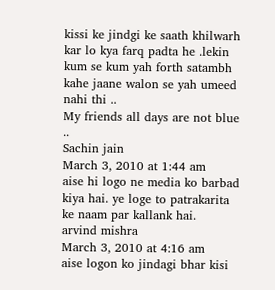kissi ke jindgi ke saath khilwarh kar lo kya farq padta he .lekin kum se kum yah forth satambh kahe jaane walon se yah umeed nahi thi ..
My friends all days are not blue ..
Sachin jain
March 3, 2010 at 1:44 am
aise hi logo ne media ko barbad kiya hai. ye loge to patrakarita ke naam par kallank hai.
arvind mishra
March 3, 2010 at 4:16 am
aise logon ko jindagi bhar kisi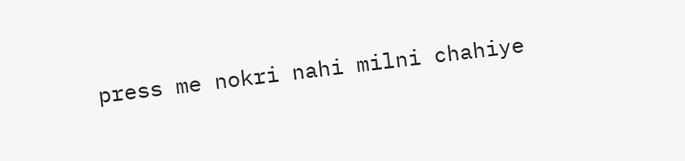press me nokri nahi milni chahiye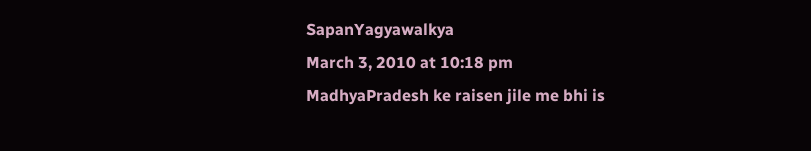SapanYagyawalkya
March 3, 2010 at 10:18 pm
MadhyaPradesh ke raisen jile me bhi is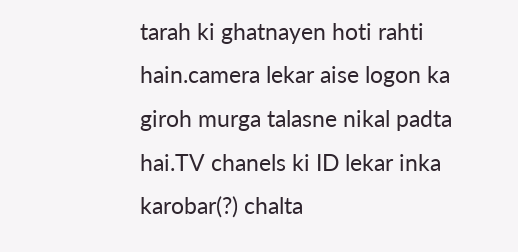tarah ki ghatnayen hoti rahti hain.camera lekar aise logon ka giroh murga talasne nikal padta hai.TV chanels ki ID lekar inka karobar(?) chalta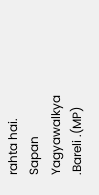rahta hai. Sapan Yagyawalkya .Bareli .(MP)